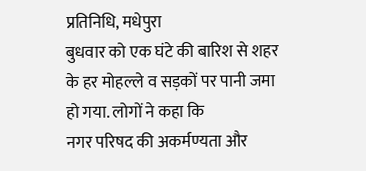प्रतिनिधि, मधेपुरा
बुधवार को एक घंटे की बारिश से शहर के हर मोहल्ले व सड़कों पर पानी जमा हो गया. लोगों ने कहा कि
नगर परिषद की अकर्मण्यता और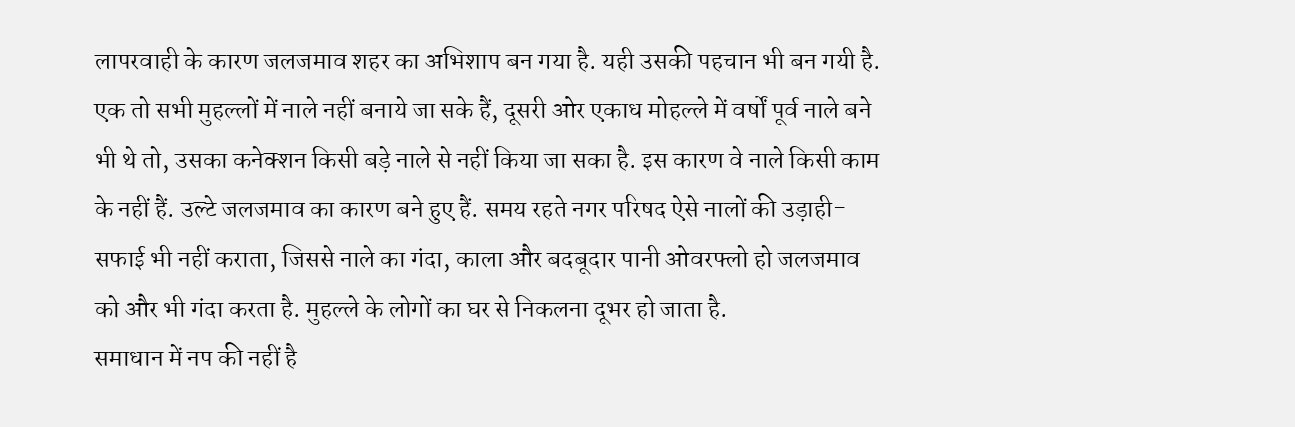लापरवाही के कारण जलजमाव शहर का अभिशाप बन गया है. यही उसकी पहचान भी बन गयी है. एक तो सभी मुहल्लों में नाले नहीं बनाये जा सके हैं, दूसरी ओर एकाध मोहल्ले में वर्षों पूर्व नाले बने भी थे तो, उसका कनेक्शन किसी बड़े नाले से नहीं किया जा सका है. इस कारण वे नाले किसी काम के नहीं हैं. उल्टे जलजमाव का कारण बने हुए हैं. समय रहते नगर परिषद ऐसे नालों की उड़ाही-सफाई भी नहीं कराता, जिससे नाले का गंदा, काला और बदबूदार पानी ओवरफ्लो हो जलजमाव को और भी गंदा करता है. मुहल्ले के लोगों का घर से निकलना दूभर हो जाता है.
समाधान में नप की नहीं है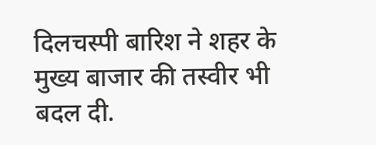दिलचस्पी बारिश ने शहर के मुख्य बाजार की तस्वीर भी बदल दी.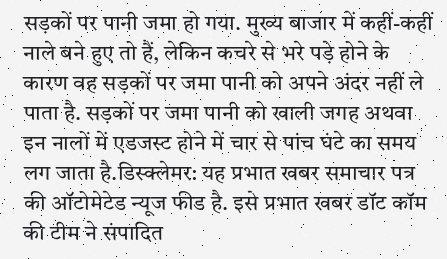सड़कों पर पानी जमा हो गया. मुख्य बाजार में कहीं-कहीं नाले बने हुए तो हैं, लेकिन कचरे से भरे पड़े होने के कारण वह सड़कों पर जमा पानी को अपने अंदर नहीं ले पाता है. सड़कों पर जमा पानी को खाली जगह अथवा इन नालों में एडजस्ट होने में चार से पांच घंटे का समय लग जाता है.डिस्क्लेमर: यह प्रभात खबर समाचार पत्र की ऑटोमेटेड न्यूज फीड है. इसे प्रभात खबर डॉट कॉम की टीम ने संपादित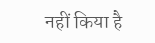नहीं किया है